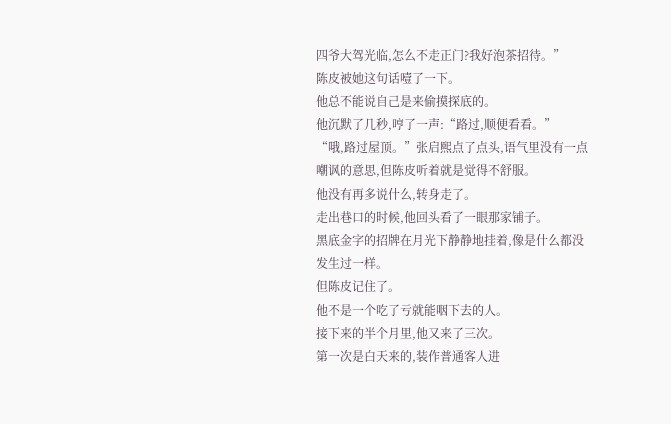四爷大驾光临,怎么不走正门?我好泡茶招待。”
陈皮被她这句话噎了一下。
他总不能说自己是来偷摸探底的。
他沉默了几秒,哼了一声:“路过,顺便看看。”
“哦,路过屋顶。”张启熙点了点头,语气里没有一点嘲讽的意思,但陈皮听着就是觉得不舒服。
他没有再多说什么,转身走了。
走出巷口的时候,他回头看了一眼那家铺子。
黑底金字的招牌在月光下静静地挂着,像是什么都没发生过一样。
但陈皮记住了。
他不是一个吃了亏就能咽下去的人。
接下来的半个月里,他又来了三次。
第一次是白天来的,装作普通客人进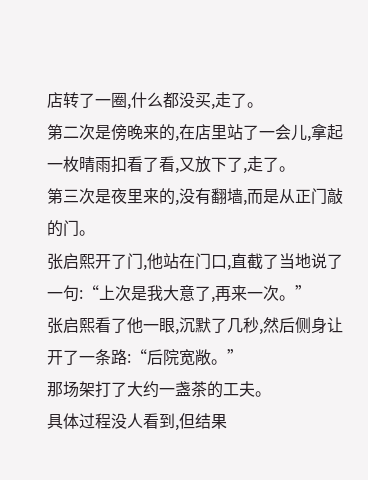店转了一圈,什么都没买,走了。
第二次是傍晚来的,在店里站了一会儿,拿起一枚晴雨扣看了看,又放下了,走了。
第三次是夜里来的,没有翻墙,而是从正门敲的门。
张启熙开了门,他站在门口,直截了当地说了一句:“上次是我大意了,再来一次。”
张启熙看了他一眼,沉默了几秒,然后侧身让开了一条路:“后院宽敞。”
那场架打了大约一盏茶的工夫。
具体过程没人看到,但结果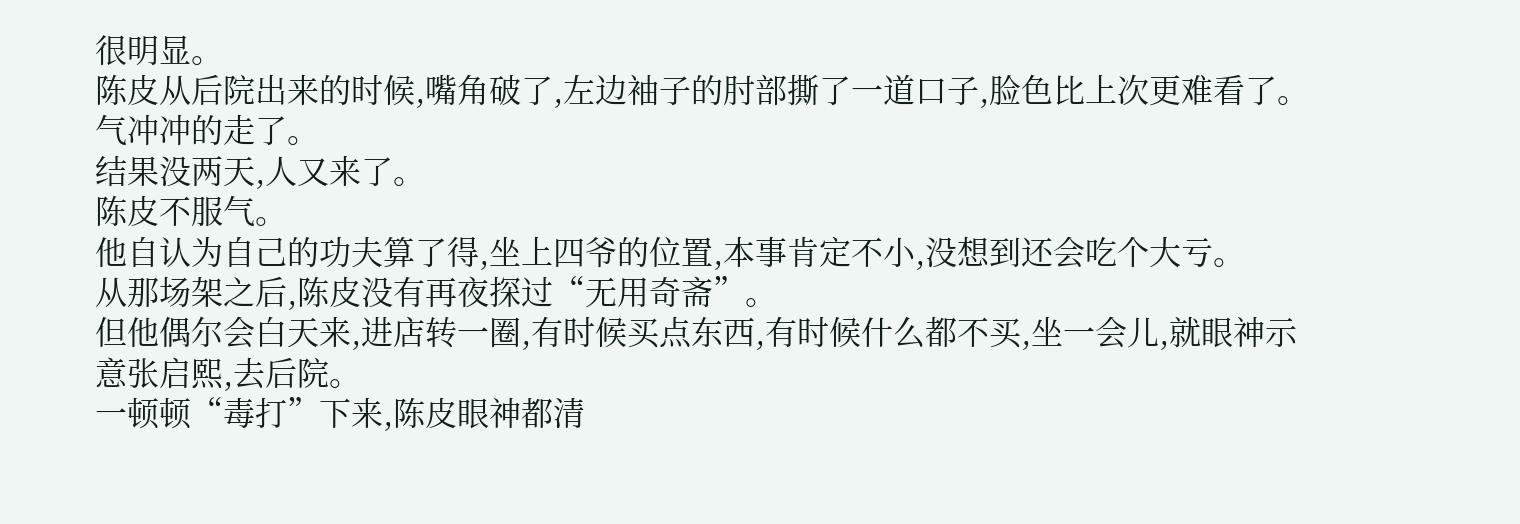很明显。
陈皮从后院出来的时候,嘴角破了,左边袖子的肘部撕了一道口子,脸色比上次更难看了。
气冲冲的走了。
结果没两天,人又来了。
陈皮不服气。
他自认为自己的功夫算了得,坐上四爷的位置,本事肯定不小,没想到还会吃个大亏。
从那场架之后,陈皮没有再夜探过“无用奇斋”。
但他偶尔会白天来,进店转一圈,有时候买点东西,有时候什么都不买,坐一会儿,就眼神示意张启熙,去后院。
一顿顿“毒打”下来,陈皮眼神都清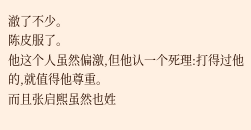澈了不少。
陈皮服了。
他这个人虽然偏激,但他认一个死理:打得过他的,就值得他尊重。
而且张启熙虽然也姓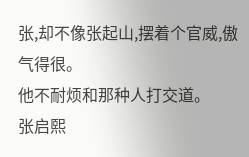张,却不像张起山,摆着个官威,傲气得很。
他不耐烦和那种人打交道。
张启熙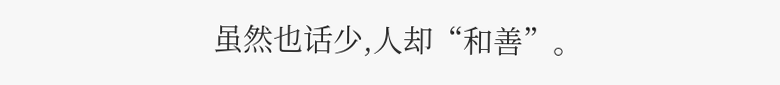虽然也话少,人却“和善”。